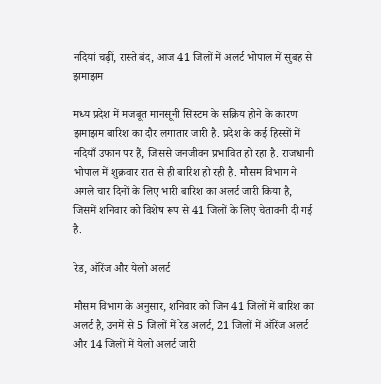नदियां चढ़ीं, रास्ते बंद, आज 41 जिलों में अलर्ट भोपाल में सुबह से झमाझम

मध्य प्रदेश में मजबूत मानसूनी सिस्टम के सक्रिय होने के कारण झमाझम बारिश का दौर लगातार जारी है. प्रदेश के कई हिस्सों में नदियाँ उफान पर हैं, जिससे जनजीवन प्रभावित हो रहा है. राजधानी भोपाल में शुक्रवार रात से ही बारिश हो रही है. मौसम विभाग ने अगले चार दिनों के लिए भारी बारिश का अलर्ट जारी किया है, जिसमें शनिवार को विशेष रूप से 41 जिलों के लिए चेतावनी दी गई है.

रेड, ऑरेंज और येलो अलर्ट

मौसम विभाग के अनुसार, शनिवार को जिन 41 जिलों में बारिश का अलर्ट है, उनमें से 5 जिलों में रेड अलर्ट, 21 जिलों में ऑरेंज अलर्ट और 14 जिलों में येलो अलर्ट जारी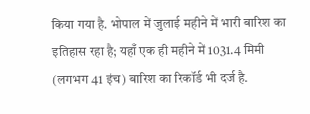किया गया है. भोपाल में जुलाई महीने में भारी बारिश का इतिहास रहा है; यहाँ एक ही महीने में 1031.4 मिमी (लगभग 41 इंच) बारिश का रिकॉर्ड भी दर्ज है.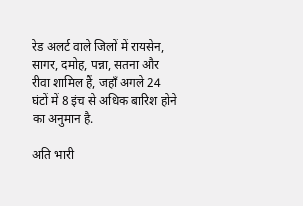रेड अलर्ट वाले जिलों में रायसेन, सागर, दमोह, पन्ना, सतना और रीवा शामिल हैं, जहाँ अगले 24 घंटों में 8 इंच से अधिक बारिश होने का अनुमान है.

अति भारी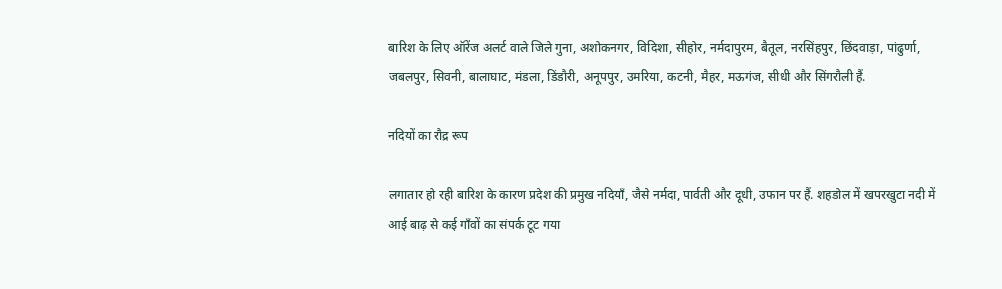बारिश के लिए ऑरेंज अलर्ट वाले जिले गुना, अशोकनगर, विदिशा, सीहोर, नर्मदापुरम, बैतूल, नरसिंहपुर, छिंदवाड़ा, पांढुर्णा, जबलपुर, सिवनी, बालाघाट, मंडला, डिंडौरी, अनूपपुर, उमरिया, कटनी, मैहर, मऊगंज, सीधी और सिंगरौली हैं.

नदियों का रौद्र रूप

लगातार हो रही बारिश के कारण प्रदेश की प्रमुख नदियाँ, जैसे नर्मदा, पार्वती और दूधी, उफान पर हैं. शहडोल में खपरखुटा नदी में आई बाढ़ से कई गाँवों का संपर्क टूट गया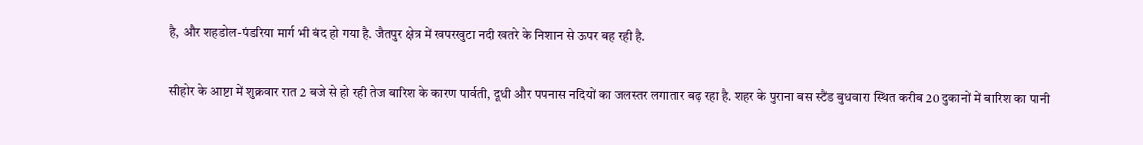है, और शहडोल-पंडरिया मार्ग भी बंद हो गया है. जैतपुर क्षेत्र में खपरखुटा नदी खतरे के निशान से ऊपर बह रही है.

सीहोर के आष्टा में शुक्रवार रात 2 बजे से हो रही तेज बारिश के कारण पार्वती, दूधी और पपनास नदियों का जलस्तर लगातार बढ़ रहा है. शहर के पुराना बस स्टैंड बुधवारा स्थित करीब 20 दुकानों में बारिश का पानी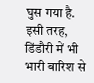घुस गया है. इसी तरह, डिंडौरी में भी भारी बारिश से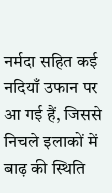नर्मदा सहित कई नदियाँ उफान पर आ गई हैं, जिससे निचले इलाकों में बाढ़ की स्थिति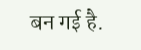बन गई है.